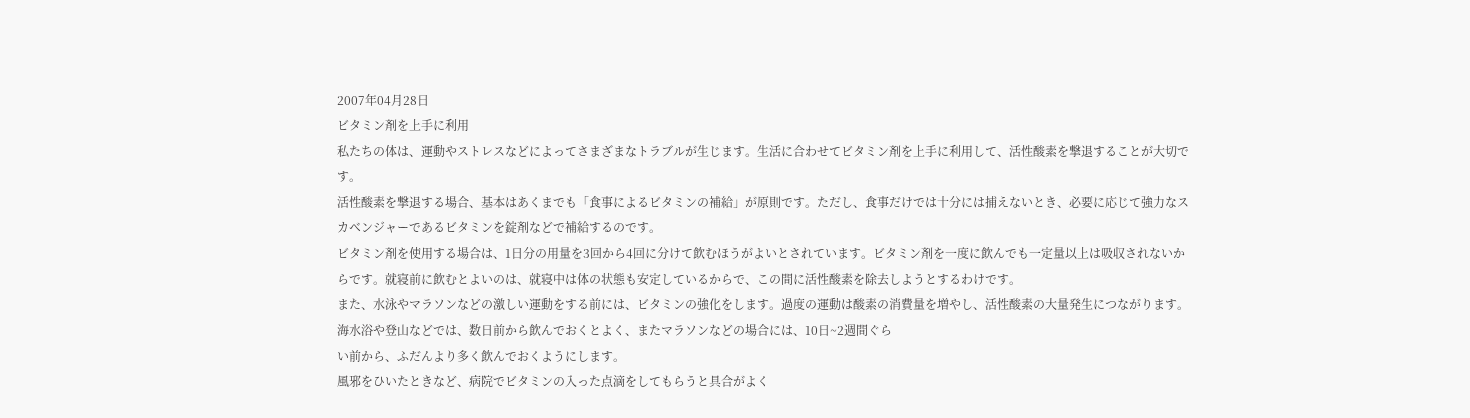2007年04月28日
ビタミン剤を上手に利用
私たちの体は、運動やストレスなどによってさまざまなトラブルが生じます。生活に合わせてビタミン剤を上手に利用して、活性酸素を撃退することが大切です。
活性酸素を撃退する場合、基本はあくまでも「食事によるビタミンの補給」が原則です。ただし、食事だけでは十分には捕えないとき、必要に応じて強力なスカベンジャーであるビタミンを錠剤などで補給するのです。
ビタミン剤を使用する場合は、1日分の用量を3回から4回に分けて飲むほうがよいとされています。ビタミン剤を一度に飲んでも一定量以上は吸収されないからです。就寝前に飲むとよいのは、就寝中は体の状態も安定しているからで、この間に活性酸素を除去しようとするわけです。
また、水泳やマラソンなどの激しい運動をする前には、ビタミンの強化をします。過度の運動は酸素の消費量を増やし、活性酸素の大量発生につながります。海水浴や登山などでは、数日前から飲んでおくとよく、またマラソンなどの場合には、10日~2週間ぐら
い前から、ふだんより多く飲んでおくようにします。
風邪をひいたときなど、病院でビタミンの入った点滴をしてもらうと具合がよく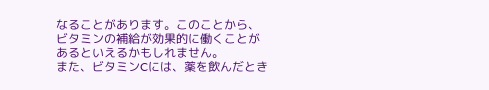なることがあります。このことから、ビタミンの補給が効果的に働くことがあるといえるかもしれません。
また、ビタミンCには、薬を飲んだとき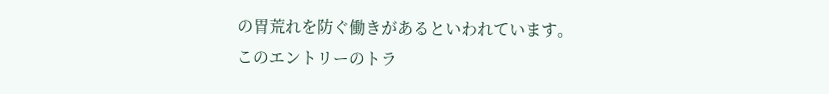の胃荒れを防ぐ働きがあるといわれています。
このエントリーのトラ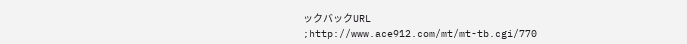ックバックURL
;http://www.ace912.com/mt/mt-tb.cgi/770